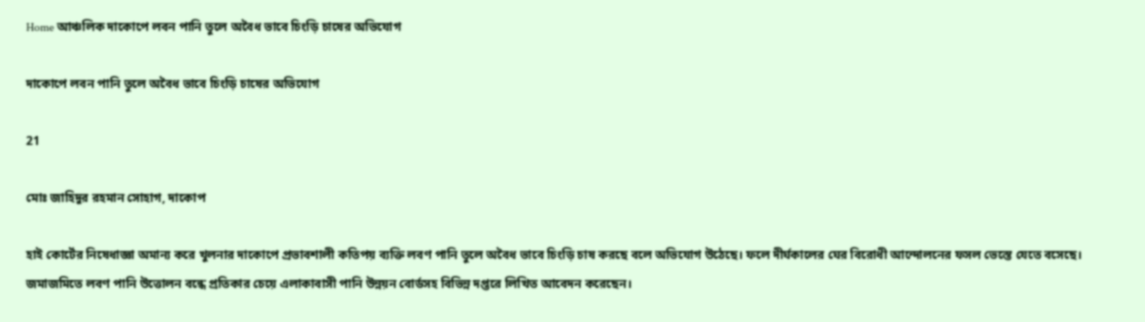Home আঞ্চলিক দাকোপে লবন পানি তুলে অবৈধ ভাবে চিংড়ি চাষের অভিযোগ

দাকোপে লবন পানি তুলে অবৈধ ভাবে চিংড়ি চাষের অভিযোগ

21

মোঃ জাহিদুর রহমান সোহাগ, দাকোপ

হাই কোর্টের নিষেধাজ্ঞা অমান্য করে খুলনার দাকোপে প্রভাবশালী কতিপয় ব্যক্তি লবণ পানি তুলে অবৈধ ভাবে চিংড়ি চাষ করছে বলে অভিযোগ উঠেছে। ফলে দীর্ঘকালের ঘের বিরোধী আন্দোলনের ফসল ভেস্তে যেতে বসেছে। জমাজমিতে লবণ পানি উত্তোলন বন্ধে প্রতিকার চেয়ে এলাকাবাসী পানি উন্নয়ন বোর্ডসহ বিভিন্ন দপ্তরে লিখিত আবেদন করেছেন।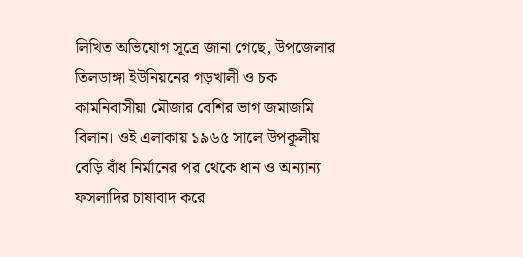লিখিত অভিযোগ সূত্রে জানা গেছে, উপজেলার তিলডাঙ্গা ইউনিয়নের গড়খালী ও চক কামনিবাসীয়া মৌজার বেশির ভাগ জমাজমি বিলান। ওই এলাকায় ১৯৬৫ সালে উপকূলীয় বেড়ি বাঁধ নির্মানের পর থেকে ধান ও অন্যান্য ফসলাদির চাষাবাদ করে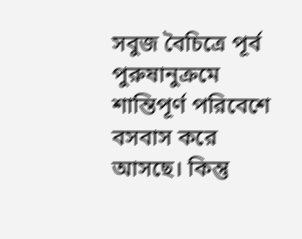সবুজ বৈচিত্রে পূর্ব পুরুষানুক্রমে শান্তিপূর্ণ পরিবেশে বসবাস করে আসছে। কিন্তু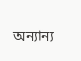অন্যান্য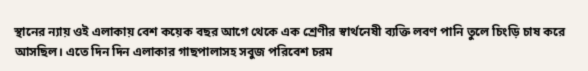স্থানের ন্যায় ওই এলাকায় বেশ কয়েক বছর আগে থেকে এক শ্রেণীর স্বার্থনেষী ব্যক্তি লবণ পানি তুলে চিংড়ি চাষ করে আসছিল। এতে দিন দিন এলাকার গাছপালাসহ সবুজ পরিবেশ চরম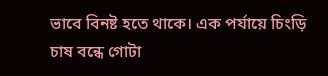ভাবে বিনষ্ট হতে থাকে। এক পর্যায়ে চিংড়ি চাষ বন্ধে গোটা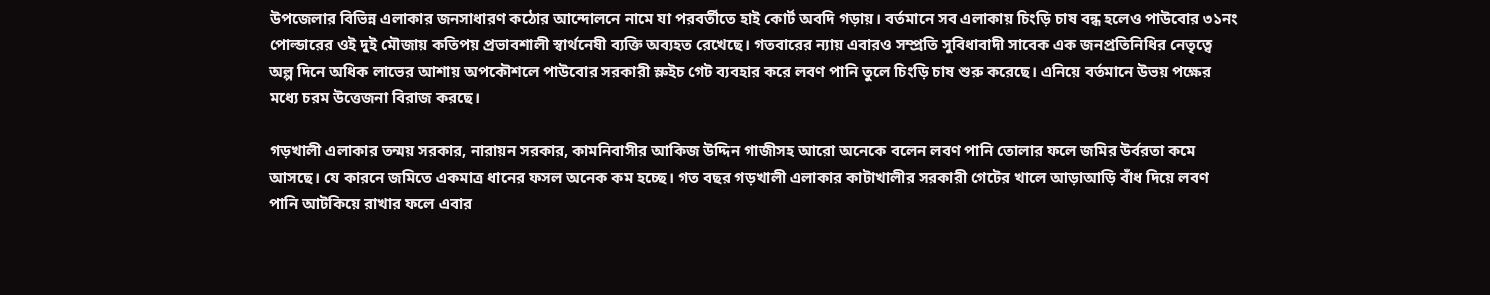উপজেলার বিভিন্ন এলাকার জনসাধারণ কঠোর আন্দোলনে নামে যা পরবর্তীতে হাই কোর্ট অবদি গড়ায়। বর্তমানে সব এলাকায় চিংড়ি চাষ বন্ধ হলেও পাউবোর ৩১নং পোল্ডারের ওই দুই মৌজায় কতিপয় প্রভাবশালী স্বার্থনেষী ব্যক্তি অব্যহত রেখেছে। গতবারের ন্যায় এবারও সম্প্রতি সুবিধাবাদী সাবেক এক জনপ্রতিনিধির নেতৃত্বে অল্প দিনে অধিক লাভের আশায় অপকৌশলে পাউবোর সরকারী স্লুইচ গেট ব্যবহার করে লবণ পানি তুলে চিংড়ি চাষ শুরু করেছে। এনিয়ে বর্তমানে উভয় পক্ষের মধ্যে চরম উত্তেজনা বিরাজ করছে।

গড়খালী এলাকার তন্ময় সরকার, নারায়ন সরকার, কামনিবাসীর আকিজ উদ্দিন গাজীসহ আরো অনেকে বলেন লবণ পানি তোলার ফলে জমির উর্বরতা কমে আসছে। যে কারনে জমিতে একমাত্র ধানের ফসল অনেক কম হচ্ছে। গত বছর গড়খালী এলাকার কাটাখালীর সরকারী গেটের খালে আড়াআড়ি বাঁধ দিয়ে লবণ পানি আটকিয়ে রাখার ফলে এবার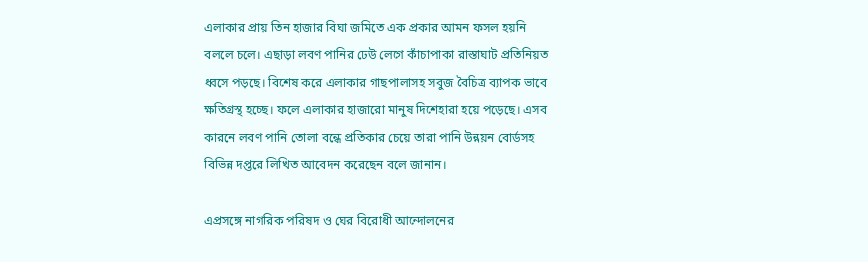এলাকার প্রায় তিন হাজার বিঘা জমিতে এক প্রকার আমন ফসল হয়নি বললে চলে। এছাড়া লবণ পানির ঢেউ লেগে কাঁচাপাকা রাস্তাঘাট প্রতিনিয়ত ধ্বসে পড়ছে। বিশেষ করে এলাকার গাছপালাসহ সবুজ বৈচিত্র ব্যাপক ভাবে ক্ষতিগ্রস্থ হচ্ছে। ফলে এলাকার হাজারো মানুষ দিশেহারা হয়ে পড়েছে। এসব কারনে লবণ পানি তোলা বন্ধে প্রতিকার চেয়ে তারা পানি উন্নয়ন বোর্ডসহ বিভিন্ন দপ্তরে লিখিত আবেদন করেছেন বলে জানান।

এপ্রসঙ্গে নাগরিক পরিষদ ও ঘের বিরোধী আন্দোলনের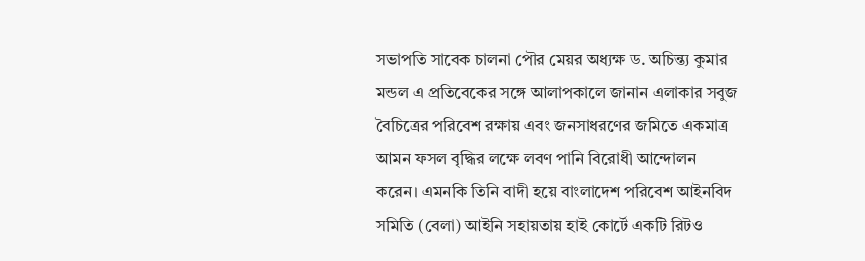সভাপতি সাবেক চালনা পৌর মেয়র অধ্যক্ষ ড. অচিন্ত্য কুমার মন্ডল এ প্রতিবেকের সঙ্গে আলাপকালে জানান এলাকার সবুজ বৈচিত্রের পরিবেশ রক্ষায় এবং জনসাধরণের জমিতে একমাত্র আমন ফসল বৃদ্ধির লক্ষে লবণ পানি বিরোধী আন্দোলন করেন। এমনকি তিনি বাদী হয়ে বাংলাদেশ পরিবেশ আইনবিদ সমিতি (বেলা) আইনি সহায়তায় হাই কোর্টে একটি রিটও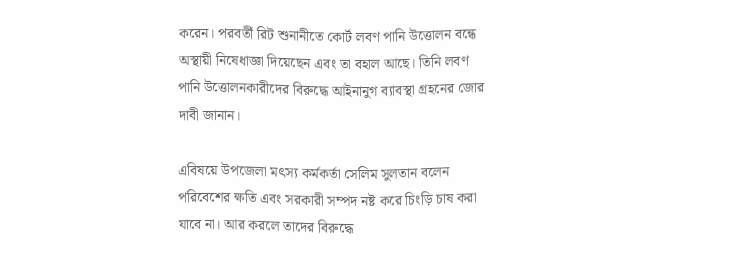করেন। পরবর্তী রিট শুনানীতে কোর্ট লবণ পানি উত্তোলন বন্ধে অস্থায়ী নিষেধাজ্ঞা দিয়েছেন এবং তা বহাল আছে। তিনি লবণ পানি উত্তোলনকারীদের বিরুদ্ধে আইনানুগ ব্যাবস্থা গ্রহনের জোর দাবী জানান।

এবিষয়ে উপজেলা মৎস্য কর্মকর্তা সেলিম সুলতান বলেন পরিবেশের ক্ষতি এবং সরকারী সম্পদ নষ্ট করে চিংড়ি চাষ করা যাবে না। আর করলে তাদের বিরুদ্ধে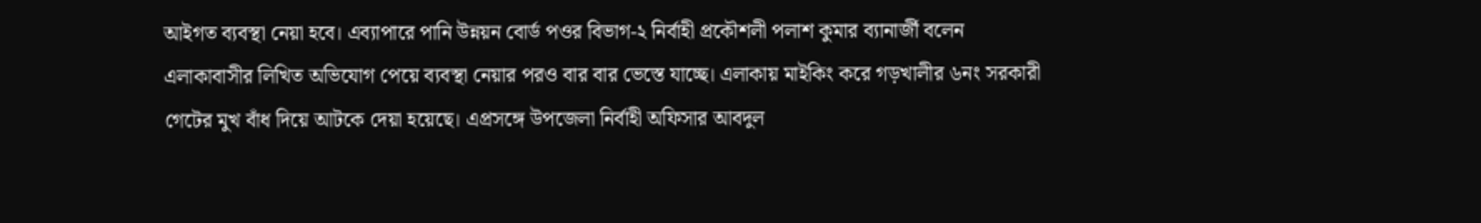আইগত ব্যবস্থা নেয়া হবে। এব্যাপারে পানি উন্নয়ন বোর্ড পওর বিভাগ-২ নির্বাহী প্রকৌশলী পলাশ কুমার ব্যানার্জী বলেন এলাকাবাসীর লিখিত অভিযোগ পেয়ে ব্যবস্থা নেয়ার পরও বার বার ভেস্তে যাচ্ছে। এলাকায় মাইকিং করে গড়খালীর ৬নং সরকারী গেটের মুখ বাঁধ দিয়ে আটকে দেয়া হয়েছে। এপ্রসঙ্গে উপজেলা নির্বাহী অফিসার আবদুল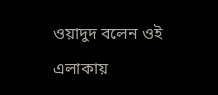ওয়াদুদ বলেন ওই এলাকায়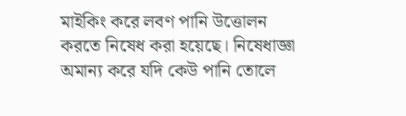মাইকিং করে লবণ পানি উত্তোলন করতে নিষেধ করা হয়েছে। নিষেধাজ্ঞা অমান্য করে যদি কেউ পানি তোলে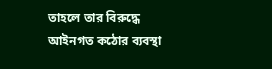তাহলে তার বিরুদ্ধে আইনগত কঠোর ব্যবস্থা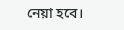নেয়া হবে।